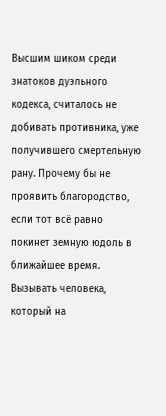Высшим шиком среди знатоков дуэльного кодекса, считалось не добивать противника, уже получившего смертельную рану. Прочему бы не проявить благородство, если тот всё равно покинет земную юдоль в ближайшее время. Вызывать человека, который на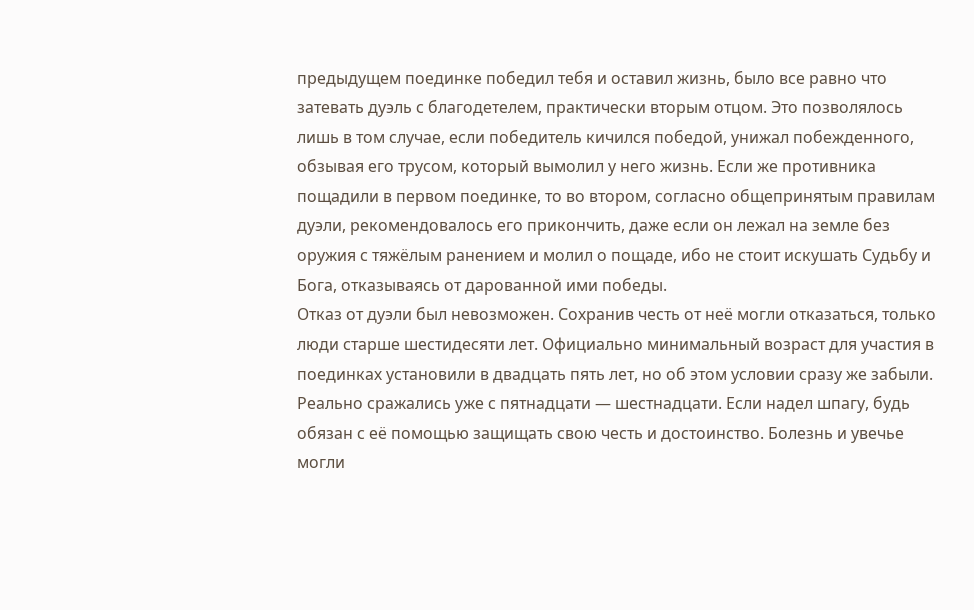предыдущем поединке победил тебя и оставил жизнь, было все равно что затевать дуэль с благодетелем, практически вторым отцом. Это позволялось лишь в том случае, если победитель кичился победой, унижал побежденного, обзывая его трусом, который вымолил у него жизнь. Если же противника пощадили в первом поединке, то во втором, согласно общепринятым правилам дуэли, рекомендовалось его прикончить, даже если он лежал на земле без оружия с тяжёлым ранением и молил о пощаде, ибо не стоит искушать Судьбу и Бога, отказываясь от дарованной ими победы.
Отказ от дуэли был невозможен. Сохранив честь от неё могли отказаться, только люди старше шестидесяти лет. Официально минимальный возраст для участия в поединках установили в двадцать пять лет, но об этом условии сразу же забыли. Реально сражались уже с пятнадцати — шестнадцати. Если надел шпагу, будь обязан с её помощью защищать свою честь и достоинство. Болезнь и увечье могли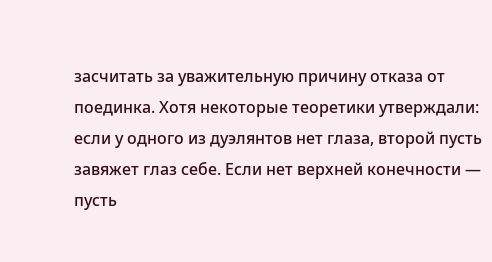засчитать за уважительную причину отказа от поединка. Хотя некоторые теоретики утверждали: если у одного из дуэлянтов нет глаза, второй пусть завяжет глаз себе. Если нет верхней конечности — пусть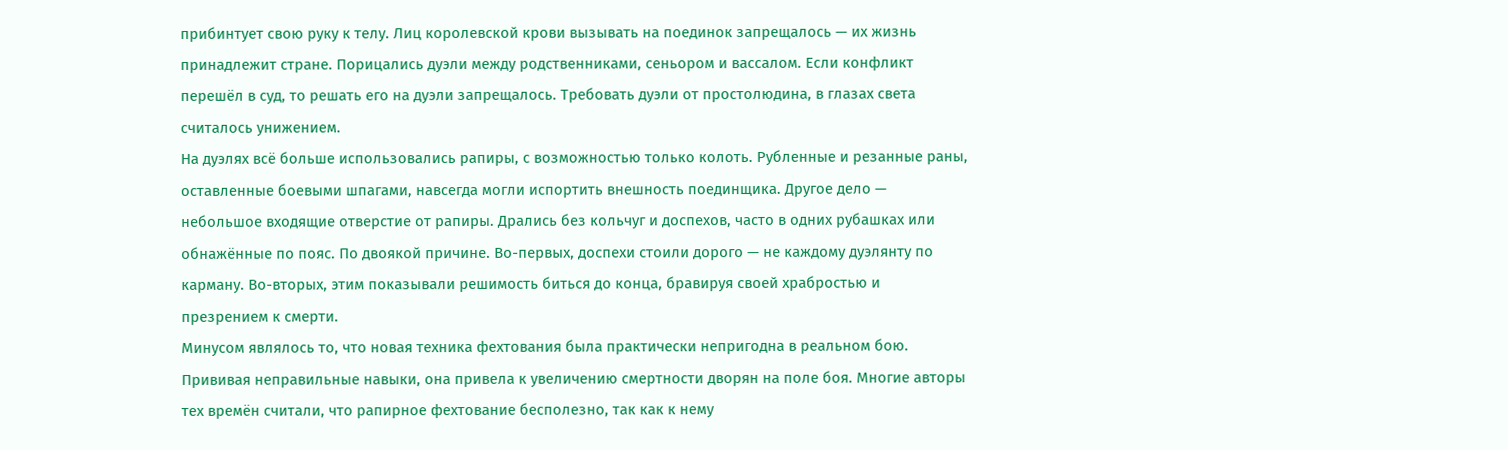прибинтует свою руку к телу. Лиц королевской крови вызывать на поединок запрещалось — их жизнь принадлежит стране. Порицались дуэли между родственниками, сеньором и вассалом. Если конфликт перешёл в суд, то решать его на дуэли запрещалось. Требовать дуэли от простолюдина, в глазах света считалось унижением.
На дуэлях всё больше использовались рапиры, с возможностью только колоть. Рубленные и резанные раны, оставленные боевыми шпагами, навсегда могли испортить внешность поединщика. Другое дело — небольшое входящие отверстие от рапиры. Дрались без кольчуг и доспехов, часто в одних рубашках или обнажённые по пояс. По двоякой причине. Во-первых, доспехи стоили дорого — не каждому дуэлянту по карману. Во-вторых, этим показывали решимость биться до конца, бравируя своей храбростью и презрением к смерти.
Минусом являлось то, что новая техника фехтования была практически непригодна в реальном бою. Прививая неправильные навыки, она привела к увеличению смертности дворян на поле боя. Многие авторы тех времён считали, что рапирное фехтование бесполезно, так как к нему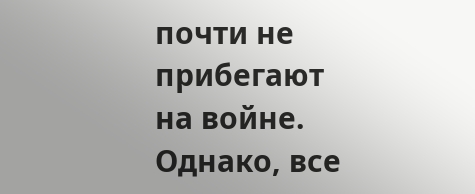почти не прибегают на войне. Однако, все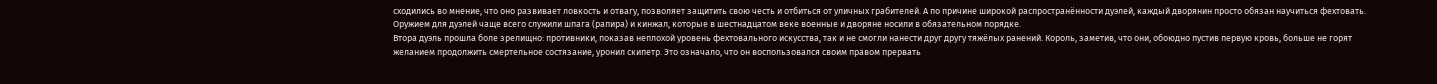сходились во мнение, что оно развивает ловкость и отвагу, позволяет защитить свою честь и отбиться от уличных грабителей. А по причине широкой распространённости дуэлей, каждый дворянин просто обязан научиться фехтовать. Оружием для дуэлей чаще всего служили шпага (рапира) и кинжал, которые в шестнадцатом веке военные и дворяне носили в обязательном порядке.
Втора дуэль прошла боле зрелищно: противники, показав неплохой уровень фехтовального искусства, так и не смогли нанести друг другу тяжёлых ранений. Король, заметив, что они, обоюдно пустив первую кровь, больше не горят желанием продолжить смертельное состязание, уронил скипетр. Это означало, что он воспользовался своим правом прервать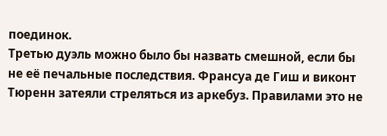поединок.
Третью дуэль можно было бы назвать смешной, если бы не её печальные последствия. Франсуа де Гиш и виконт Тюренн затеяли стреляться из аркебуз. Правилами это не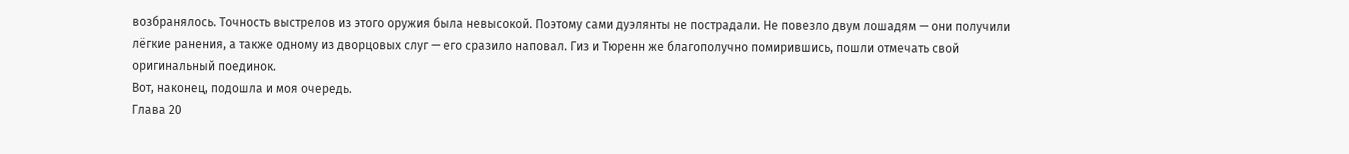возбранялось. Точность выстрелов из этого оружия была невысокой. Поэтому сами дуэлянты не пострадали. Не повезло двум лошадям — они получили лёгкие ранения, а также одному из дворцовых слуг — его сразило наповал. Гиз и Тюренн же благополучно помирившись, пошли отмечать свой оригинальный поединок.
Вот, наконец, подошла и моя очередь.
Глава 20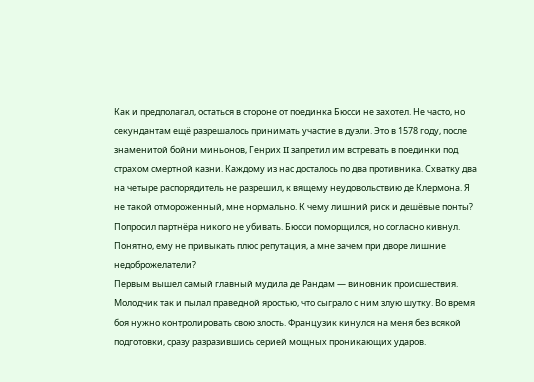Как и предполагал, остаться в стороне от поединка Бюсси не захотел. Не часто, но секундантам ещё разрешалось принимать участие в дуэли. Это в 1578 году, после знаменитой бойни миньонов, Генрих II запретил им встревать в поединки под страхом смертной казни. Каждому из нас досталось по два противника. Схватку два на четыре распорядитель не разрешил, к вящему неудовольствию де Клермона. Я не такой отмороженный, мне нормально. К чему лишний риск и дешёвые понты? Попросил партнёра никого не убивать. Бюсси поморщился, но согласно кивнул. Понятно, ему не привыкать плюс репутация, а мне зачем при дворе лишние недоброжелатели?
Первым вышел самый главный мудила де Рандам — виновник происшествия. Молодчик так и пылал праведной яростью, что сыграло с ним злую шутку. Во время боя нужно контролировать свою злость. Французик кинулся на меня без всякой подготовки, сразу разразившись серией мощных проникающих ударов.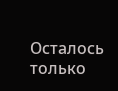Осталось только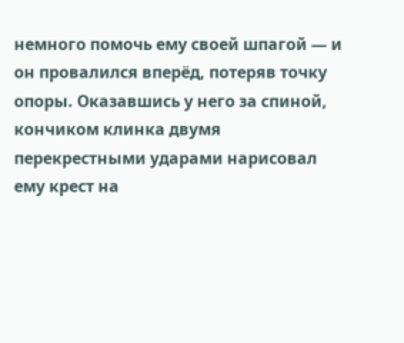немного помочь ему своей шпагой — и он провалился вперёд, потеряв точку опоры. Оказавшись у него за спиной, кончиком клинка двумя перекрестными ударами нарисовал ему крест на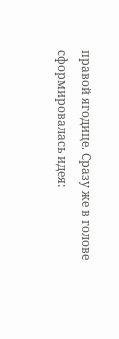правой ягодице. Сразу же в голове сформировалась идея: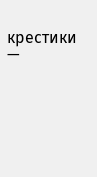крестики —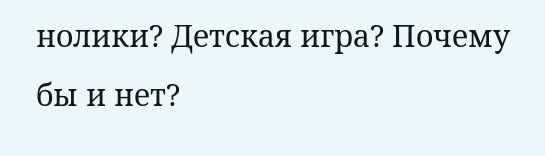нолики? Детская игра? Почему бы и нет?